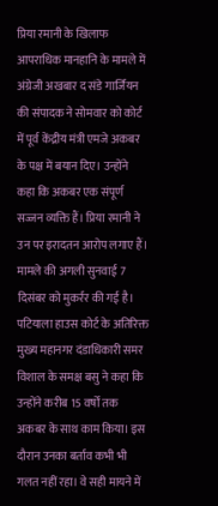प्रिया रमानी के खिलाफ आपराधिक मानहानि के मामले में अंग्रेजी अखबार द संडे गार्जियन की संपादक ने सोमवार को कोर्ट में पूर्व केंद्रीय मंत्री एमजे अकबर के पक्ष में बयान दिए। उन्होंने कहा कि अकबर एक संपूर्ण सज्जन व्यक्ति हैं। प्रिया रमानी ने उन पर इरादतन आरोप लगाए हैं। मामले की अगली सुनवाई 7 दिसंबर को मुकर्रर की गई है।
पटियाला हाउस कोर्ट के अतिरिक्त मुख्य महानगर दंडाधिकारी समर विशाल के समक्ष बसु ने कहा कि उन्होंने करीब 15 वर्षों तक अकबर के साथ काम किया। इस दौरान उनका बर्ताव कभी भी गलत नहीं रहा। वे सही मायने में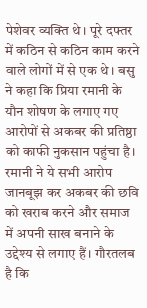पेशेवर व्यक्ति थे। पूरे दफ्तर में कठिन से कठिन काम करने वाले लोगों में से एक थे। बसु ने कहा कि प्रिया रमानी के यौन शोषण के लगाए गए आरोपों से अकबर की प्रतिष्ठा को काफी नुकसान पहुंचा है। रमानी ने ये सभी आरोप जानबूझ कर अकबर की छवि को खराब करने और समाज में अपनी साख बनाने के उद्देश्य से लगाए हैं। गौरतलब है कि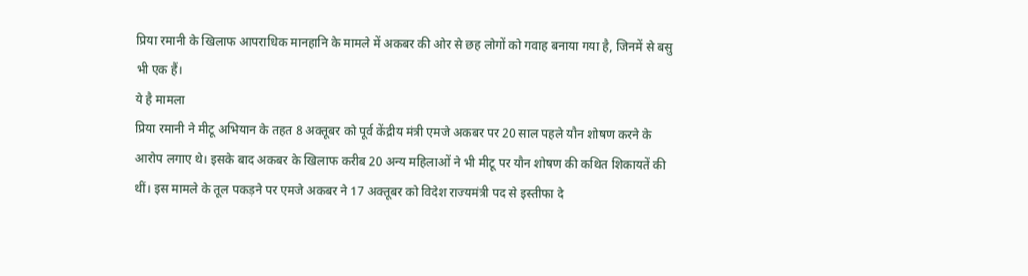प्रिया रमानी के खिलाफ आपराधिक मानहानि के मामले में अकबर की ओर से छह लोगों को गवाह बनाया गया है, जिनमें से बसु भी एक हैं।
ये है मामला
प्रिया रमानी ने मीटू अभियान के तहत 8 अक्तूबर को पूर्व केंद्रीय मंत्री एमजे अकबर पर 20 साल पहले यौन शोषण करने के आरोप लगाए थे। इसके बाद अकबर के खिलाफ करीब 20 अन्य महिलाओं ने भी मीटू पर यौन शोषण की कथित शिकायतें की थीं। इस मामले के तूल पकड़ने पर एमजे अकबर ने 17 अक्तूबर को विदेश राज्यमंत्री पद से इस्तीफा दे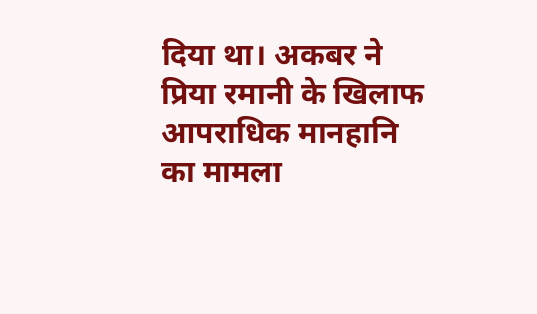दिया था। अकबर ने प्रिया रमानी के खिलाफ आपराधिक मानहानि का मामला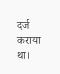दर्ज कराया था।